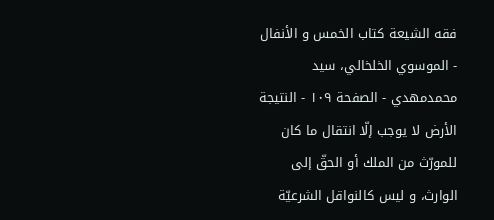فقه الشيعة كتاب الخمس و الأنفال - الموسوي الخلخالي، سيد محمدمهدي - الصفحة ١٠٩ - النتيجة
الأرض لا يوجب إلّا انتقال ما كان للمورّث من الملك أو الحقّ إلى الوارث، و ليس كالنواقل الشرعيّة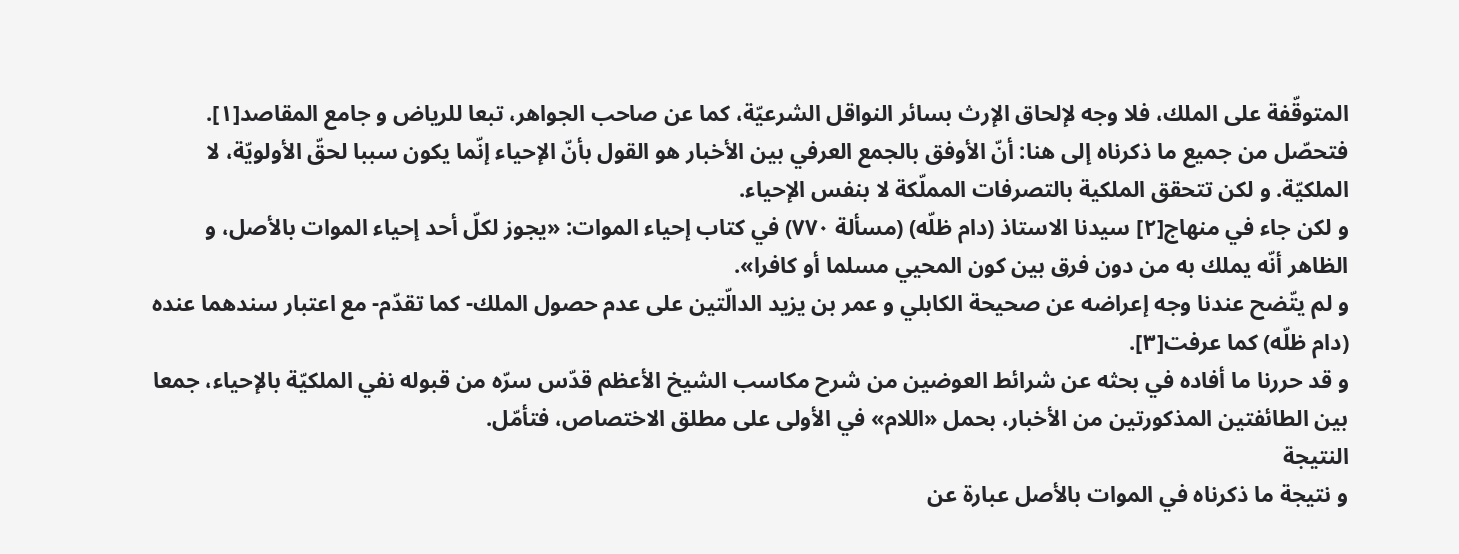المتوقّفة على الملك، فلا وجه لإلحاق الإرث بسائر النواقل الشرعيّة، كما عن صاحب الجواهر، تبعا للرياض و جامع المقاصد[١].
فتحصّل من جميع ما ذكرناه إلى هنا: أنّ الأوفق بالجمع العرفي بين الأخبار هو القول بأنّ الإحياء إنّما يكون سببا لحقّ الأولويّة، لا الملكيّة. و لكن تتحقق الملكية بالتصرفات المملّكة لا بنفس الإحياء.
و لكن جاء في منهاج[٢] سيدنا الاستاذ (دام ظلّه) (مسألة ٧٧٠) في كتاب إحياء الموات: «يجوز لكلّ أحد إحياء الموات بالأصل، و الظاهر أنّه يملك به من دون فرق بين كون المحيي مسلما أو كافرا».
و لم يتّضح عندنا وجه إعراضه عن صحيحة الكابلي و عمر بن يزيد الدالّتين على عدم حصول الملك- كما تقدّم- مع اعتبار سندهما عنده (دام ظلّه) كما عرفت[٣].
و قد حررنا ما أفاده في بحثه عن شرائط العوضين من شرح مكاسب الشيخ الأعظم قدّس سرّه من قبوله نفي الملكيّة بالإحياء، جمعا بين الطائفتين المذكورتين من الأخبار، بحمل «اللام» في الأولى على مطلق الاختصاص، فتأمّل.
النتيجة
و نتيجة ما ذكرناه في الموات بالأصل عبارة عن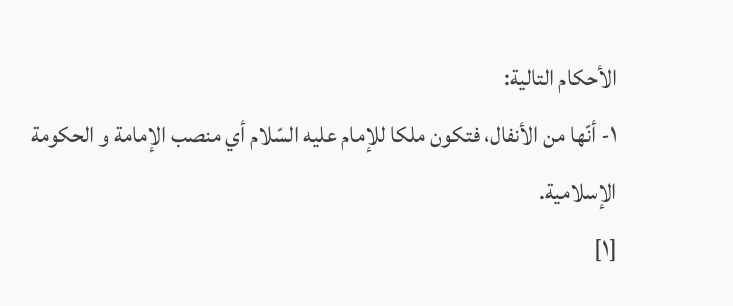الأحكام التالية:
١- أنّها من الأنفال، فتكون ملكا للإمام عليه السّلام أي منصب الإمامة و الحكومة الإسلامية.
[١]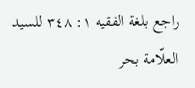راجع بلغة الفقيه ١: ٣٤٨ للسيد العلّامة بحر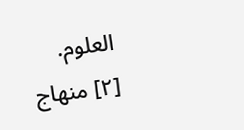العلوم.
[٢] منهاج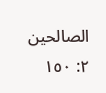الصالحين ٢: ١٥٠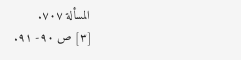المسألة ٧٠٧.
[٣] ص ٩٠- ٩١.